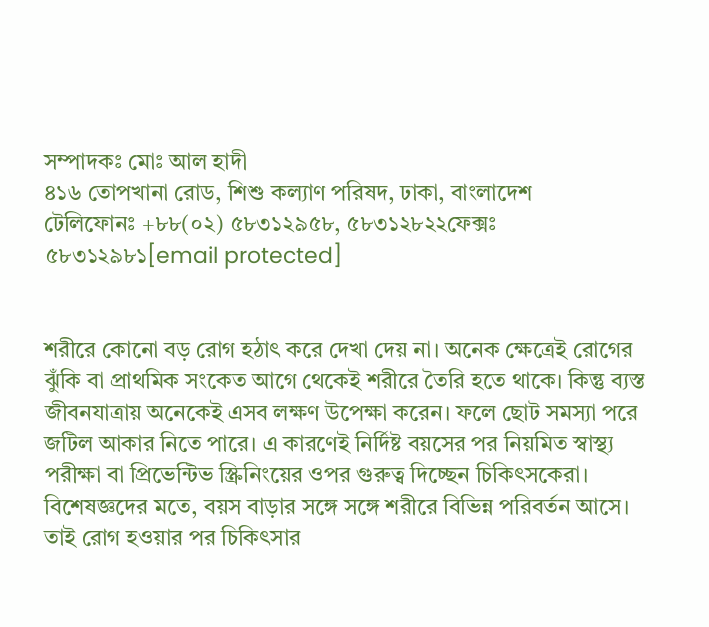সম্পাদকঃ মোঃ আল হাদী
৪১৬ তোপখানা রোড, শিশু কল্যাণ পরিষদ, ঢাকা, বাংলাদেশ
টেলিফোনঃ +৮৮(০২) ৫৮৩১২৯৫৮, ৫৮৩১২৮২২ফেক্সঃ ৫৮৩১২৯৮১[email protected]


শরীরে কোনো বড় রোগ হঠাৎ করে দেখা দেয় না। অনেক ক্ষেত্রেই রোগের ঝুঁকি বা প্রাথমিক সংকেত আগে থেকেই শরীরে তৈরি হতে থাকে। কিন্তু ব্যস্ত জীবনযাত্রায় অনেকেই এসব লক্ষণ উপেক্ষা করেন। ফলে ছোট সমস্যা পরে জটিল আকার নিতে পারে। এ কারণেই নির্দিষ্ট বয়সের পর নিয়মিত স্বাস্থ্য পরীক্ষা বা প্রিভেন্টিভ স্ক্রিনিংয়ের ওপর গুরুত্ব দিচ্ছেন চিকিৎসকেরা।
বিশেষজ্ঞদের মতে, বয়স বাড়ার সঙ্গে সঙ্গে শরীরে বিভিন্ন পরিবর্তন আসে। তাই রোগ হওয়ার পর চিকিৎসার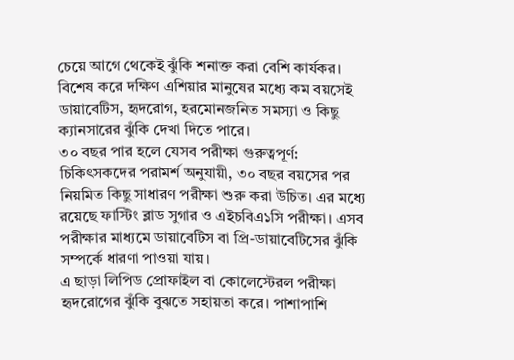চেয়ে আগে থেকেই ঝুঁকি শনাক্ত করা বেশি কার্যকর। বিশেষ করে দক্ষিণ এশিয়ার মানুষের মধ্যে কম বয়সেই ডায়াবেটিস, হৃদরোগ, হরমোনজনিত সমস্যা ও কিছু ক্যানসারের ঝুঁকি দেখা দিতে পারে।
৩০ বছর পার হলে যেসব পরীক্ষা গুরুত্বপূর্ণ:
চিকিৎসকদের পরামর্শ অনুযায়ী, ৩০ বছর বয়সের পর নিয়মিত কিছু সাধারণ পরীক্ষা শুরু করা উচিত। এর মধ্যে রয়েছে ফাস্টিং ব্লাড সুগার ও এইচবিএ১সি পরীক্ষা। এসব পরীক্ষার মাধ্যমে ডায়াবেটিস বা প্রি-ডায়াবেটিসের ঝুঁকি সম্পর্কে ধারণা পাওয়া যায়।
এ ছাড়া লিপিড প্রোফাইল বা কোলেস্টেরল পরীক্ষা হৃদরোগের ঝুঁকি বুঝতে সহায়তা করে। পাশাপাশি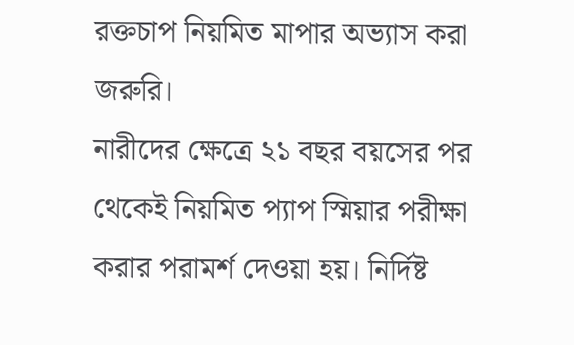রক্তচাপ নিয়মিত মাপার অভ্যাস করা জরুরি।
নারীদের ক্ষেত্রে ২১ বছর বয়সের পর থেকেই নিয়মিত প্যাপ স্মিয়ার পরীক্ষা করার পরামর্শ দেওয়া হয়। নির্দিষ্ট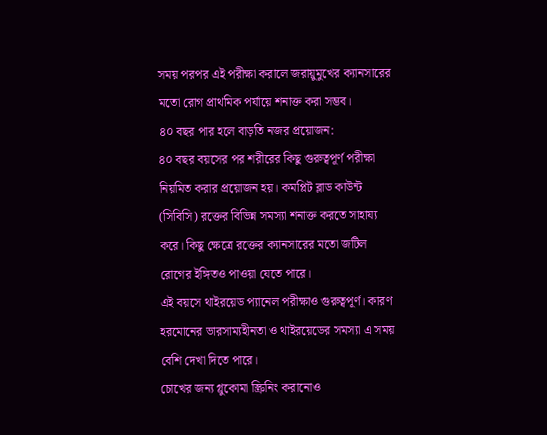সময় পরপর এই পরীক্ষা করালে জরায়ুমুখের ক্যানসারের মতো রোগ প্রাথমিক পর্যায়ে শনাক্ত করা সম্ভব।
৪০ বছর পার হলে বাড়তি নজর প্রয়োজন:
৪০ বছর বয়সের পর শরীরের কিছু গুরুত্বপূর্ণ পরীক্ষা নিয়মিত করার প্রয়োজন হয়। কমপ্লিট ব্লাড কাউন্ট (সিবিসি) রক্তের বিভিন্ন সমস্যা শনাক্ত করতে সাহায্য করে। কিছু ক্ষেত্রে রক্তের ক্যানসারের মতো জটিল রোগের ইঙ্গিতও পাওয়া যেতে পারে।
এই বয়সে থাইরয়েড প্যানেল পরীক্ষাও গুরুত্বপূর্ণ। কারণ হরমোনের ভারসাম্যহীনতা ও থাইরয়েডের সমস্যা এ সময় বেশি দেখা দিতে পারে।
চোখের জন্য গ্লুকোমা স্ক্রিনিং করানোও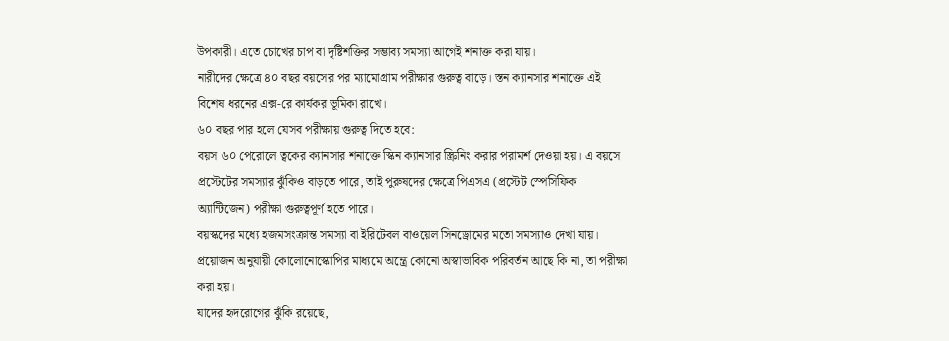উপকারী। এতে চোখের চাপ বা দৃষ্টিশক্তির সম্ভাব্য সমস্যা আগেই শনাক্ত করা যায়।
নারীদের ক্ষেত্রে ৪০ বছর বয়সের পর ম্যামোগ্রাম পরীক্ষার গুরুত্ব বাড়ে। স্তন ক্যানসার শনাক্তে এই বিশেষ ধরনের এক্স-রে কার্যকর ভূমিকা রাখে।
৬০ বছর পার হলে যেসব পরীক্ষায় গুরুত্ব দিতে হবে:
বয়স ৬০ পেরোলে ত্বকের ক্যানসার শনাক্তে স্কিন ক্যানসার স্ক্রিনিং করার পরামর্শ দেওয়া হয়। এ বয়সে প্রস্টেটের সমস্যার ঝুঁকিও বাড়তে পারে, তাই পুরুষদের ক্ষেত্রে পিএসএ (প্রস্টেট স্পেসিফিক অ্যান্টিজেন) পরীক্ষা গুরুত্বপূর্ণ হতে পারে।
বয়স্কদের মধ্যে হজমসংক্রান্ত সমস্যা বা ইরিটেবল বাওয়েল সিনড্রোমের মতো সমস্যাও দেখা যায়। প্রয়োজন অনুযায়ী কোলোনোস্কোপির মাধ্যমে অন্ত্রে কোনো অস্বাভাবিক পরিবর্তন আছে কি না, তা পরীক্ষা করা হয়।
যাদের হৃদরোগের ঝুঁকি রয়েছে,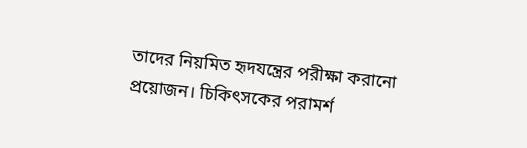তাদের নিয়মিত হৃদযন্ত্রের পরীক্ষা করানো প্রয়োজন। চিকিৎসকের পরামর্শ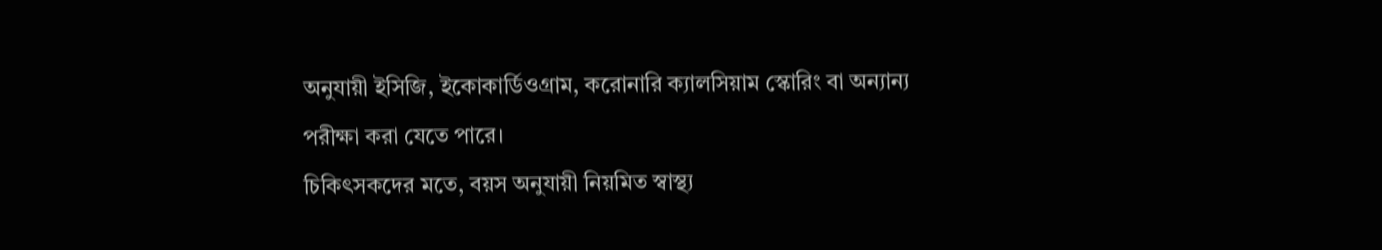অনুযায়ী ইসিজি, ইকোকার্ডিওগ্রাম, করোনারি ক্যালসিয়াম স্কোরিং বা অন্যান্য পরীক্ষা করা যেতে পারে।
চিকিৎসকদের মতে, বয়স অনুযায়ী নিয়মিত স্বাস্থ্য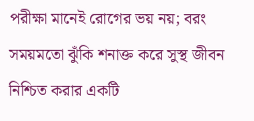পরীক্ষা মানেই রোগের ভয় নয়; বরং সময়মতো ঝুঁকি শনাক্ত করে সুস্থ জীবন নিশ্চিত করার একটি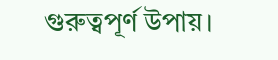গুরুত্বপূর্ণ উপায়।